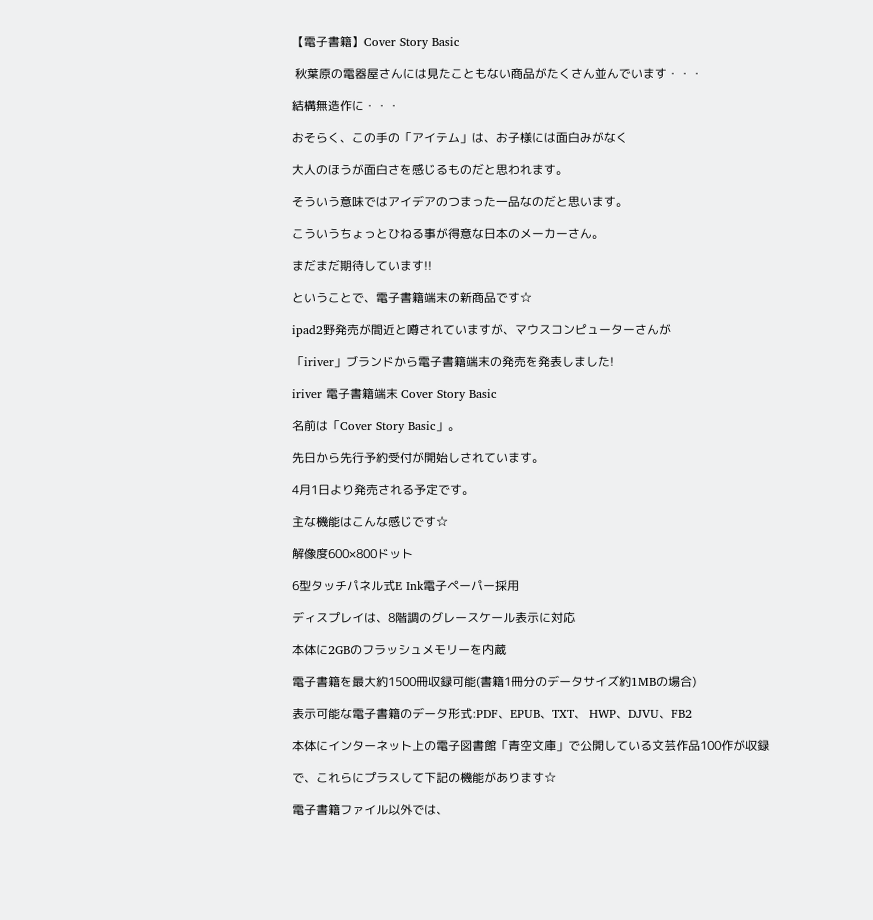【電子書籍】Cover Story Basic

 秋葉原の電器屋さんには見たこともない商品がたくさん並んでいます・・・

結構無造作に・・・

おそらく、この手の「アイテム」は、お子様には面白みがなく

大人のほうが面白さを感じるものだと思われます。

そういう意味ではアイデアのつまった一品なのだと思います。

こういうちょっとひねる事が得意な日本のメーカーさん。

まだまだ期待しています!!

ということで、電子書籍端末の新商品です☆

ipad2野発売が間近と噂されていますが、マウスコンピューターさんが

「iriver」ブランドから電子書籍端末の発売を発表しました!

iriver 電子書籍端末 Cover Story Basic

名前は「Cover Story Basic」。

先日から先行予約受付が開始しされています。

4月1日より発売される予定です。

主な機能はこんな感じです☆

解像度600×800ドット

6型タッチパネル式E Ink電子ペーパー採用

ディスプレイは、8階調のグレースケール表示に対応

本体に2GBのフラッシュメモリーを内蔵

電子書籍を最大約1500冊収録可能(書籍1冊分のデータサイズ約1MBの場合)

表示可能な電子書籍のデータ形式:PDF、EPUB、TXT、 HWP、DJVU、FB2

本体にインターネット上の電子図書館「青空文庫」で公開している文芸作品100作が収録

で、これらにプラスして下記の機能があります☆

電子書籍ファイル以外では、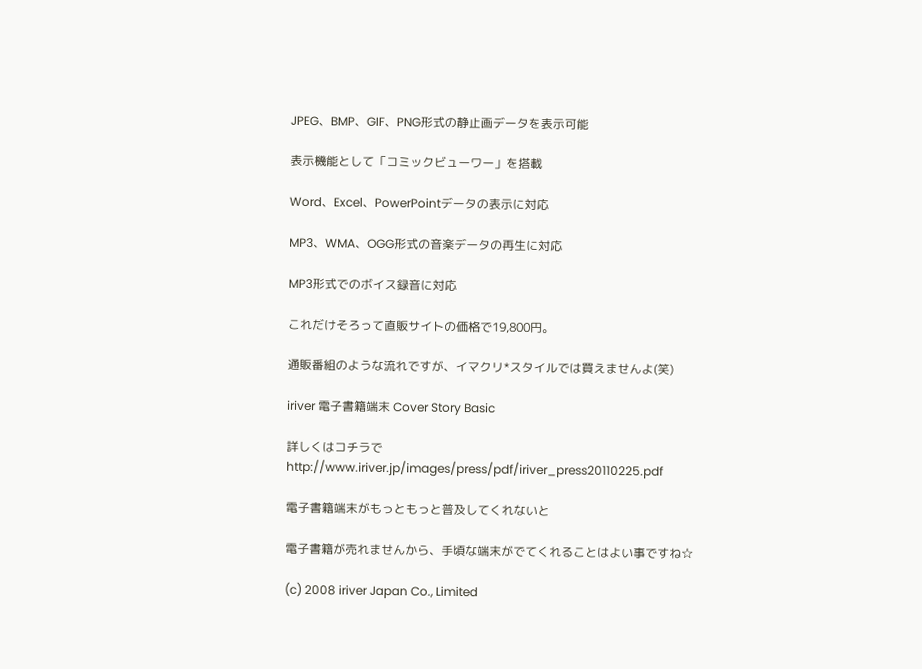JPEG、BMP、GIF、PNG形式の静止画データを表示可能

表示機能として「コミックビューワー」を搭載

Word、Excel、PowerPointデータの表示に対応

MP3、WMA、OGG形式の音楽データの再生に対応

MP3形式でのボイス録音に対応

これだけそろって直販サイトの価格で19,800円。

通販番組のような流れですが、イマクリ*スタイルでは買えませんよ(笑)

iriver 電子書籍端末 Cover Story Basic

詳しくはコチラで
http://www.iriver.jp/images/press/pdf/iriver_press20110225.pdf

電子書籍端末がもっともっと普及してくれないと

電子書籍が売れませんから、手頃な端末がでてくれることはよい事ですね☆

(c) 2008 iriver Japan Co., Limited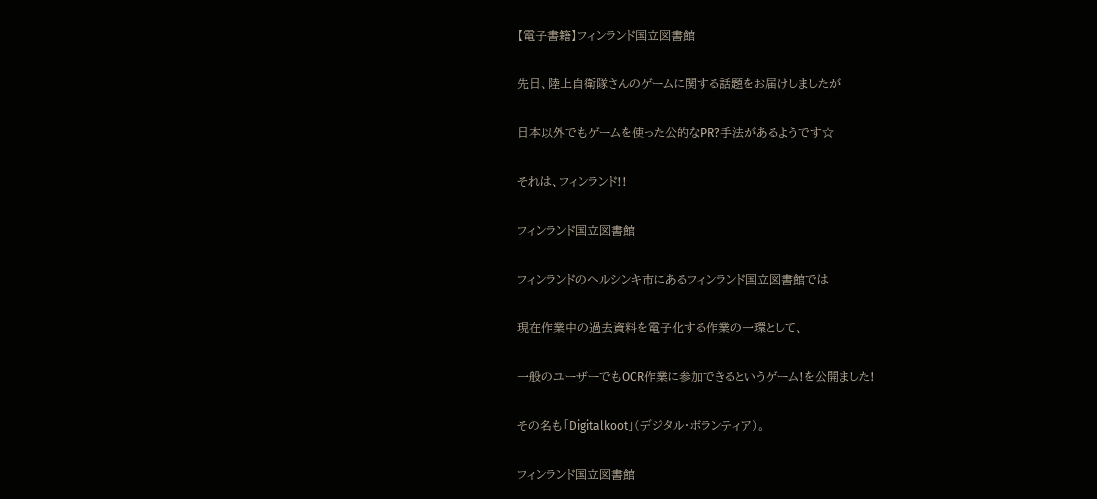【電子書籍】フィンランド国立図書館

先日、陸上自衛隊さんのゲームに関する話題をお届けしましたが

日本以外でもゲームを使った公的なPR?手法があるようです☆

それは、フィンランド!!

フィンランド国立図書館

フィンランドのヘルシンキ市にあるフィンランド国立図書館では

現在作業中の過去資料を電子化する作業の一環として、

一般のユーザーでもOCR作業に参加できるというゲーム!を公開ました!

その名も「Digitalkoot」(デジタル・ボランティア)。

フィンランド国立図書館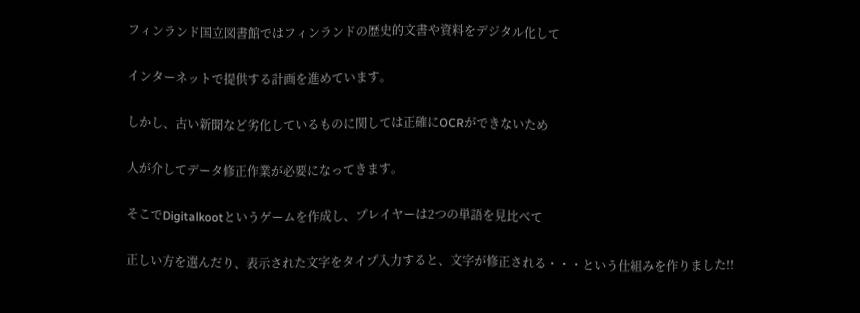フィンランド国立図書館ではフィンランドの歴史的文書や資料をデジタル化して

インターネットで提供する計画を進めています。

しかし、古い新聞など劣化しているものに関しては正確にOCRができないため

人が介してデータ修正作業が必要になってきます。

そこでDigitalkootというゲームを作成し、プレイヤーは2つの単語を見比べて

正しい方を選んだり、表示された文字をタイプ入力すると、文字が修正される・・・という仕組みを作りました!!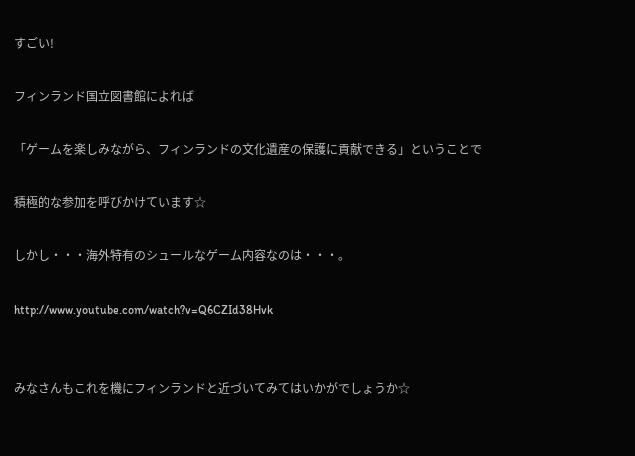すごい!

フィンランド国立図書館によれば

「ゲームを楽しみながら、フィンランドの文化遺産の保護に貢献できる」ということで

積極的な参加を呼びかけています☆

しかし・・・海外特有のシュールなゲーム内容なのは・・・。

http://www.youtube.com/watch?v=Q6CZId38Hvk


みなさんもこれを機にフィンランドと近づいてみてはいかがでしょうか☆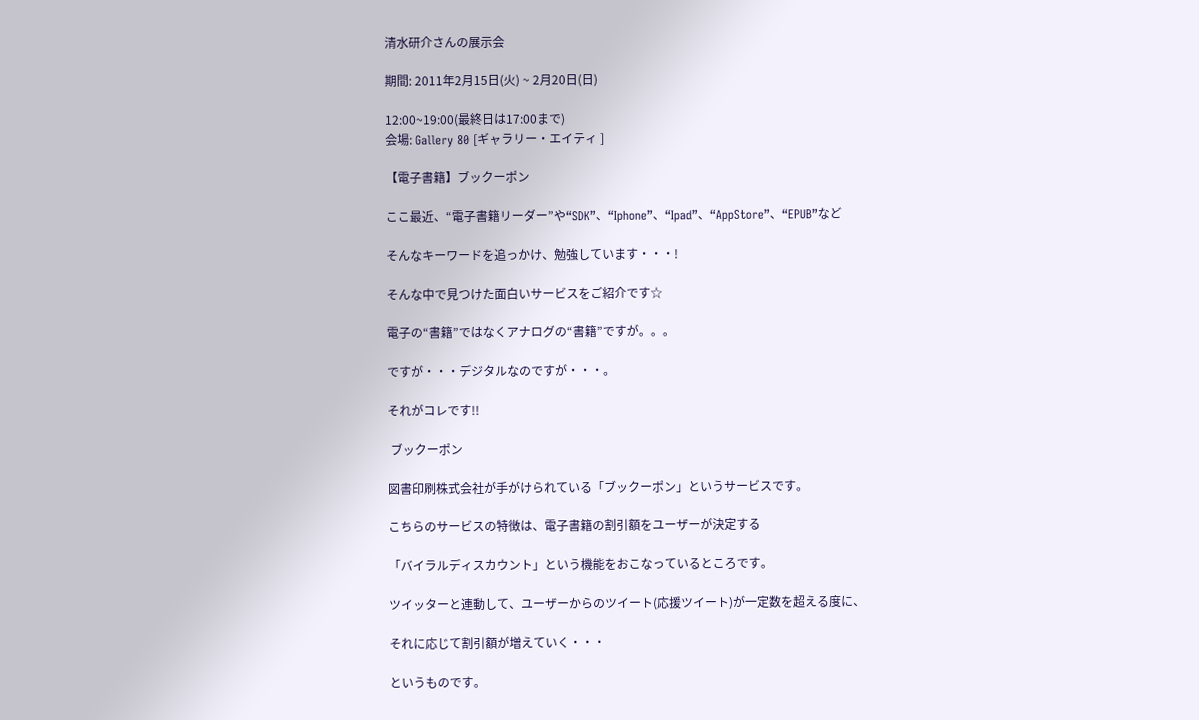清水研介さんの展示会

期間: 2011年2月15日(火) ~ 2月20日(日)

12:00~19:00(最終日は17:00まで)
会場: Gallery 80 [ギャラリー・エイティ ]

【電子書籍】ブックーポン

ここ最近、“電子書籍リーダー”や“SDK”、“Iphone”、“Ipad”、“AppStore”、“EPUB”など

そんなキーワードを追っかけ、勉強しています・・・!

そんな中で見つけた面白いサービスをご紹介です☆

電子の“書籍”ではなくアナログの“書籍”ですが。。。

ですが・・・デジタルなのですが・・・。

それがコレです!!

 ブックーポン

図書印刷株式会社が手がけられている「ブックーポン」というサービスです。

こちらのサービスの特徴は、電子書籍の割引額をユーザーが決定する

「バイラルディスカウント」という機能をおこなっているところです。

ツイッターと連動して、ユーザーからのツイート(応援ツイート)が一定数を超える度に、

それに応じて割引額が増えていく・・・

というものです。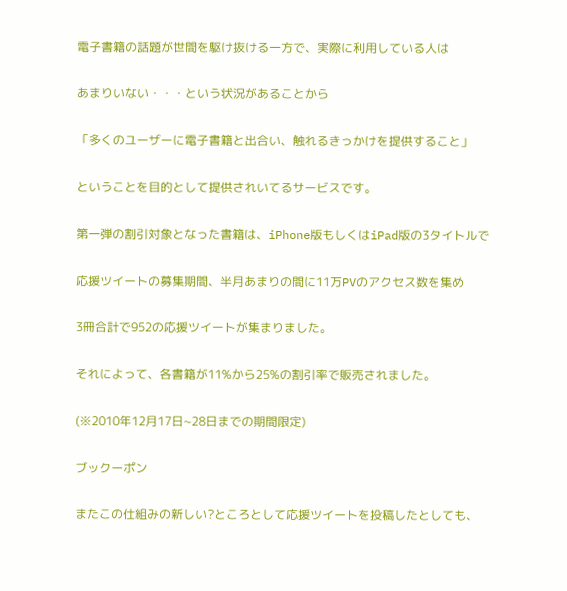電子書籍の話題が世間を駆け抜ける一方で、実際に利用している人は

あまりいない・・・という状況があることから

「多くのユーザーに電子書籍と出合い、触れるきっかけを提供すること」

ということを目的として提供されいてるサービスです。

第一弾の割引対象となった書籍は、iPhone版もしくはiPad版の3タイトルで

応援ツイートの募集期間、半月あまりの間に11万PVのアクセス数を集め

3冊合計で952の応援ツイートが集まりました。

それによって、各書籍が11%から25%の割引率で販売されました。

(※2010年12月17日~28日までの期間限定)

ブックーポン

またこの仕組みの新しい?ところとして応援ツイートを投稿したとしても、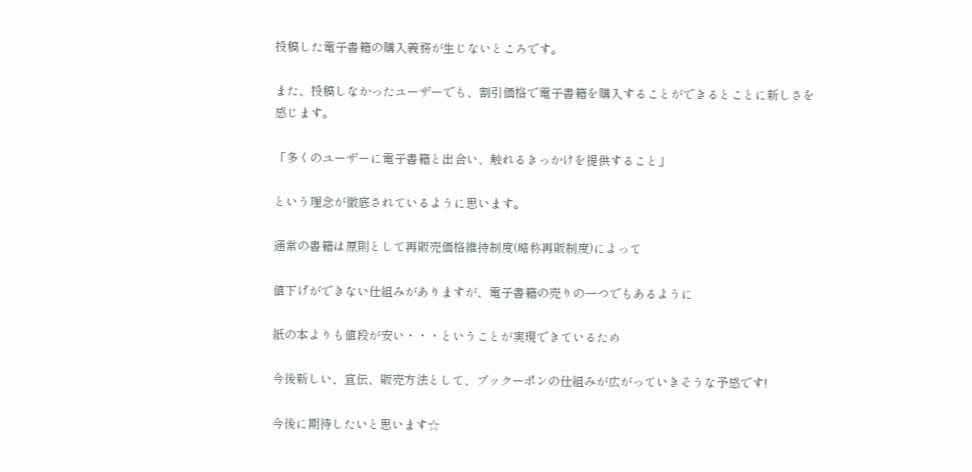投稿した電子書籍の購入義務が生じないところです。

また、投稿しなかったユーザーでも、割引価格で電子書籍を購入することができるとことに新しさを感じます。

「多くのユーザーに電子書籍と出合い、触れるきっかけを提供すること」

という理念が徹底されているように思います。

通常の書籍は原則として再販売価格維持制度(略称再販制度)によって

値下げができない仕組みがありますが、電子書籍の売りの一つでもあるように

紙の本よりも値段が安い・・・ということが実現できているため

今後新しい、宣伝、販売方法として、ブックーポンの仕組みが広がっていきそうな予感です!

今後に期待したいと思います☆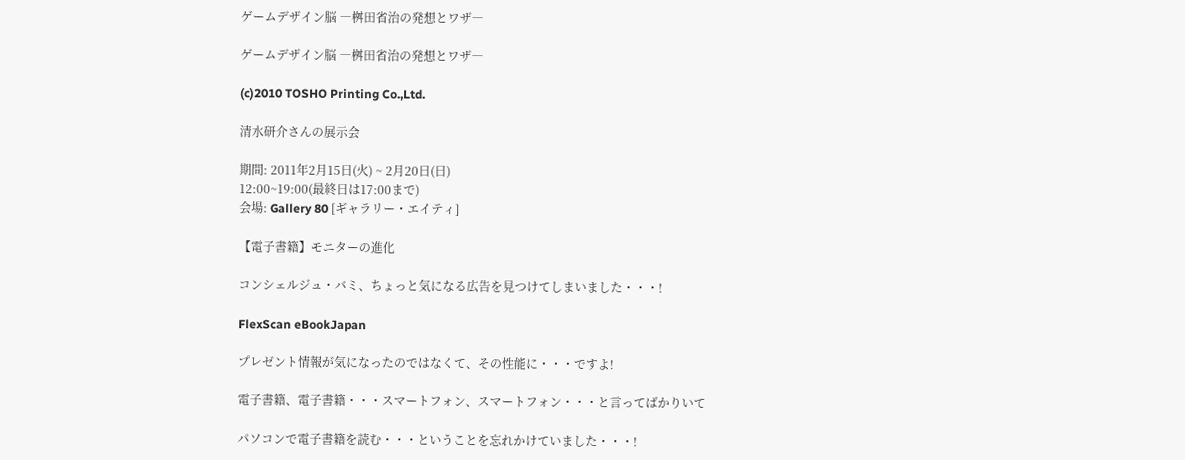ゲームデザイン脳 ―桝田省治の発想とワザ―

ゲームデザイン脳 ―桝田省治の発想とワザ―

(c)2010 TOSHO Printing Co.,Ltd.

清水研介さんの展示会

期間: 2011年2月15日(火) ~ 2月20日(日)
12:00~19:00(最終日は17:00まで)
会場: Gallery 80 [ギャラリー・エイティ]

【電子書籍】モニターの進化

コンシェルジュ・バミ、ちょっと気になる広告を見つけてしまいました・・・!

FlexScan eBookJapan

プレゼント情報が気になったのではなくて、その性能に・・・ですよ!

電子書籍、電子書籍・・・スマートフォン、スマートフォン・・・と言ってばかりいて

パソコンで電子書籍を読む・・・ということを忘れかけていました・・・!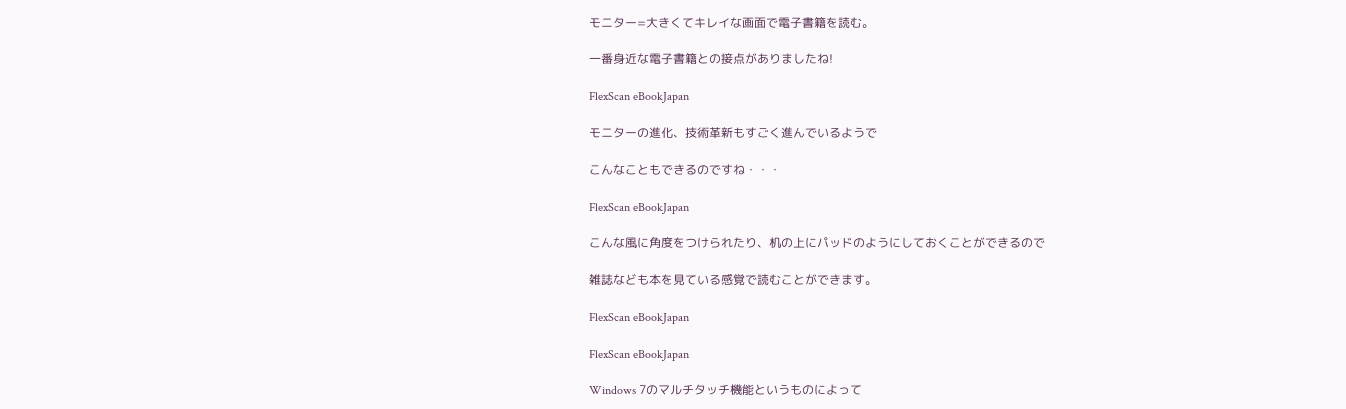モニター=大きくてキレイな画面で電子書籍を読む。

一番身近な電子書籍との接点がありましたね!

FlexScan eBookJapan

モニターの進化、技術革新もすごく進んでいるようで

こんなこともできるのですね・・・

FlexScan eBookJapan

こんな風に角度をつけられたり、机の上にパッドのようにしておくことができるので

雑誌なども本を見ている感覚で読むことができます。

FlexScan eBookJapan

FlexScan eBookJapan

Windows 7のマルチタッチ機能というものによって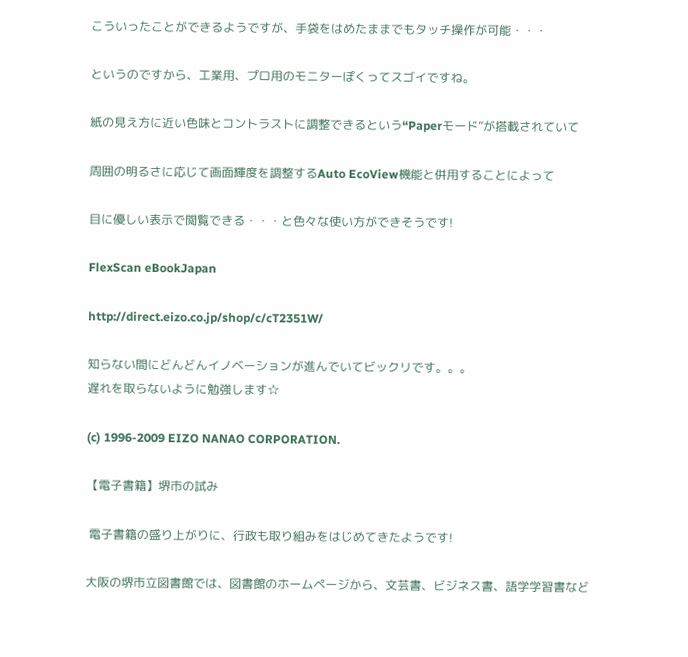こういったことができるようですが、手袋をはめたままでもタッチ操作が可能・・・

というのですから、工業用、プロ用のモニターぽくってスゴイですね。

紙の見え方に近い色味とコントラストに調整できるという“Paperモード”が搭載されていて

周囲の明るさに応じて画面輝度を調整するAuto EcoView機能と併用することによって

目に優しい表示で閲覧できる・・・と色々な使い方ができそうです!

FlexScan eBookJapan

http://direct.eizo.co.jp/shop/c/cT2351W/

知らない間にどんどんイノベーションが進んでいてビックリです。。。
遅れを取らないように勉強します☆

(c) 1996-2009 EIZO NANAO CORPORATION.

【電子書籍】堺市の試み

 電子書籍の盛り上がりに、行政も取り組みをはじめてきたようです!

大阪の堺市立図書館では、図書館のホームページから、文芸書、ビジネス書、語学学習書など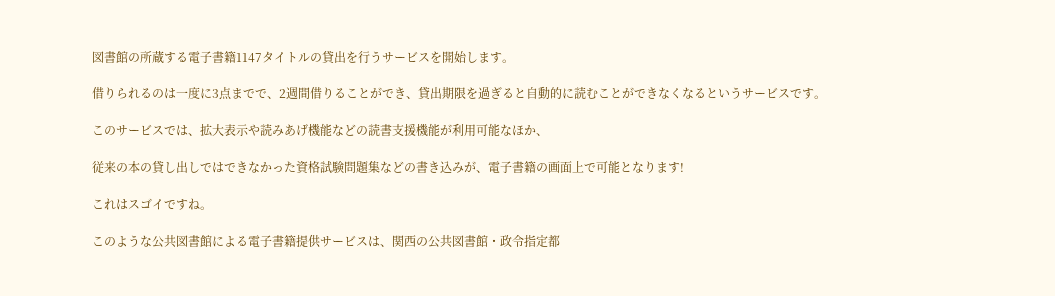図書館の所蔵する電子書籍1147タイトルの貸出を行うサービスを開始します。

借りられるのは一度に3点までで、2週間借りることができ、貸出期限を過ぎると自動的に読むことができなくなるというサービスです。

このサービスでは、拡大表示や読みあげ機能などの読書支援機能が利用可能なほか、

従来の本の貸し出しではできなかった資格試験問題集などの書き込みが、電子書籍の画面上で可能となります!

これはスゴイですね。

このような公共図書館による電子書籍提供サービスは、関西の公共図書館・政令指定都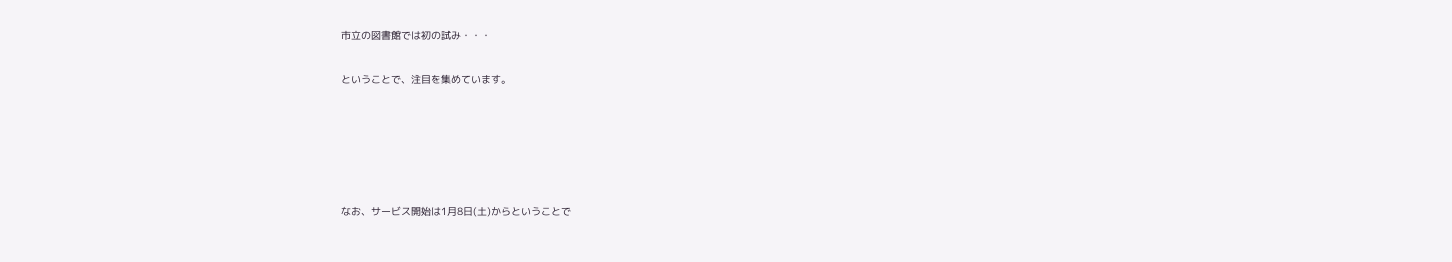市立の図書館では初の試み・・・

ということで、注目を集めています。





なお、サービス開始は1月8日(土)からということで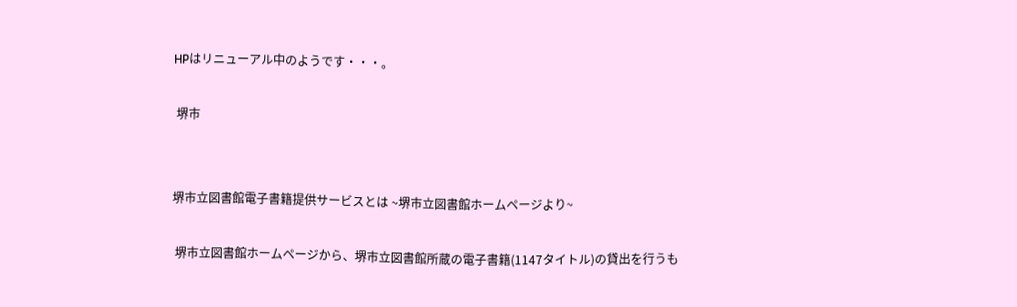HPはリニューアル中のようです・・・。

 堺市


堺市立図書館電子書籍提供サービスとは ~堺市立図書館ホームページより~

 堺市立図書館ホームページから、堺市立図書館所蔵の電子書籍(1147タイトル)の貸出を行うも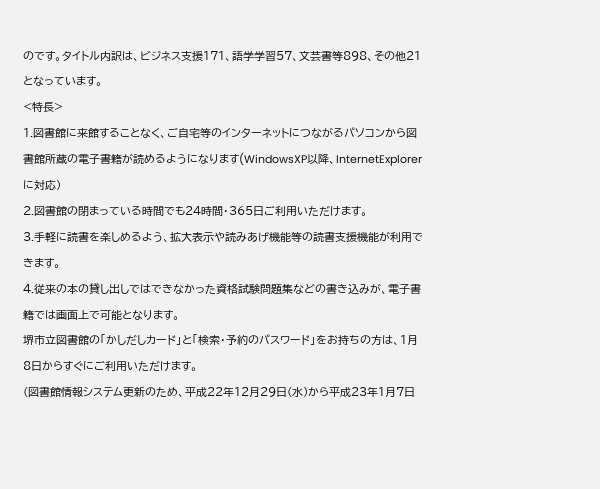のです。タイトル内訳は、ビジネス支援171、語学学習57、文芸書等898、その他21となっています。
<特長>
1.図書館に来館することなく、ご自宅等のインターネットにつながるパソコンから図書館所蔵の電子書籍が読めるようになります(WindowsXP以降、InternetExplorerに対応)
2.図書館の閉まっている時間でも24時間・365日ご利用いただけます。
3.手軽に読書を楽しめるよう、拡大表示や読みあげ機能等の読書支援機能が利用できます。
4.従来の本の貸し出しではできなかった資格試験問題集などの書き込みが、電子書籍では画面上で可能となります。
堺市立図書館の「かしだしカード」と「検索・予約のパスワード」をお持ちの方は、1月8日からすぐにご利用いただけます。
(図書館情報システム更新のため、平成22年12月29日(水)から平成23年1月7日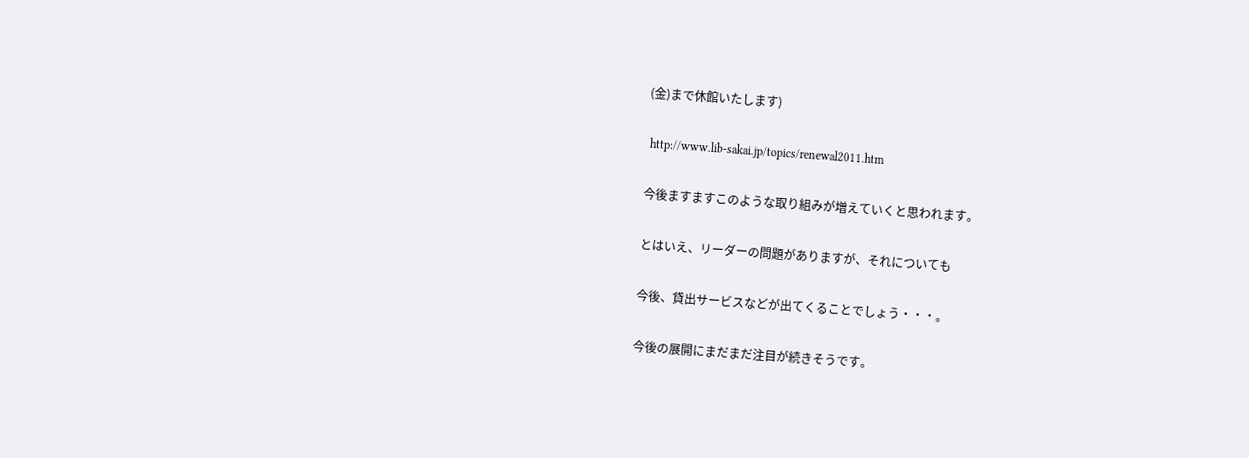(金)まで休館いたします)

 http://www.lib-sakai.jp/topics/renewal2011.htm

今後ますますこのような取り組みが増えていくと思われます。

とはいえ、リーダーの問題がありますが、それについても

今後、貸出サービスなどが出てくることでしょう・・・。

今後の展開にまだまだ注目が続きそうです。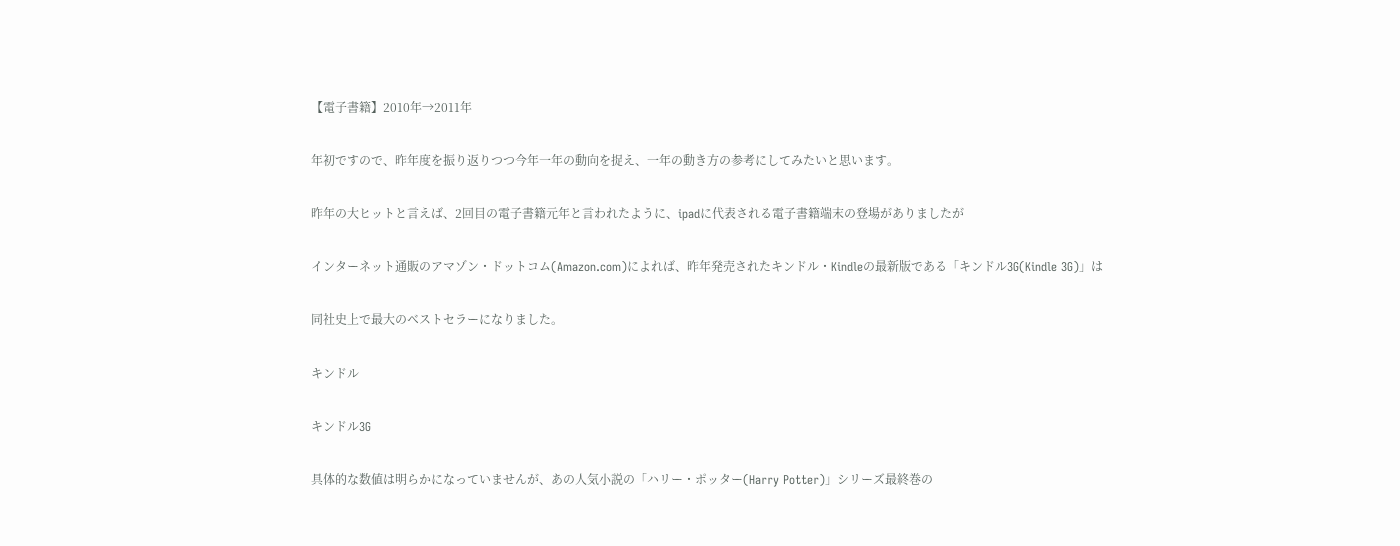【電子書籍】2010年→2011年

年初ですので、昨年度を振り返りつつ今年一年の動向を捉え、一年の動き方の参考にしてみたいと思います。

昨年の大ヒットと言えば、2回目の電子書籍元年と言われたように、ipadに代表される電子書籍端末の登場がありましたが

インターネット通販のアマゾン・ドットコム(Amazon.com)によれば、昨年発売されたキンドル・Kindleの最新版である「キンドル3G(Kindle 3G)」は

同社史上で最大のベストセラーになりました。

キンドル

キンドル3G

具体的な数値は明らかになっていませんが、あの人気小説の「ハリー・ポッター(Harry Potter)」シリーズ最終巻の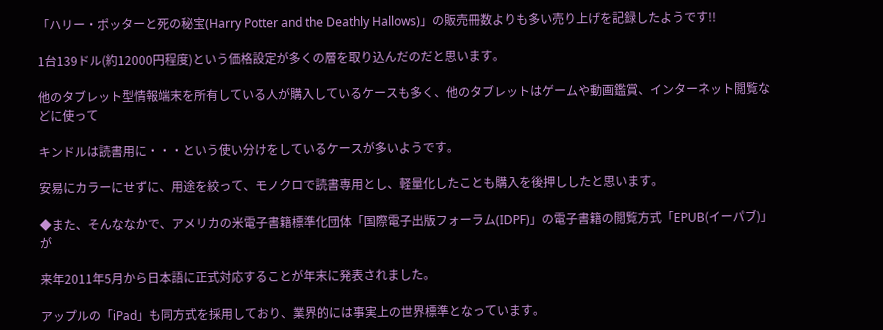「ハリー・ポッターと死の秘宝(Harry Potter and the Deathly Hallows)」の販売冊数よりも多い売り上げを記録したようです!!

1台139ドル(約12000円程度)という価格設定が多くの層を取り込んだのだと思います。

他のタブレット型情報端末を所有している人が購入しているケースも多く、他のタブレットはゲームや動画鑑賞、インターネット閲覧などに使って

キンドルは読書用に・・・という使い分けをしているケースが多いようです。

安易にカラーにせずに、用途を絞って、モノクロで読書専用とし、軽量化したことも購入を後押ししたと思います。

◆また、そんななかで、アメリカの米電子書籍標準化団体「国際電子出版フォーラム(IDPF)」の電子書籍の閲覧方式「EPUB(イーパブ)」が

来年2011年5月から日本語に正式対応することが年末に発表されました。

アップルの「iPad」も同方式を採用しており、業界的には事実上の世界標準となっています。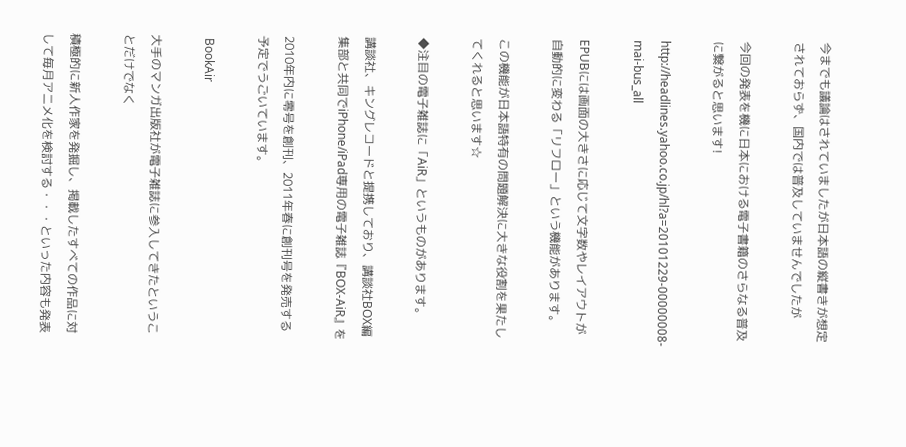今までも議論はされていましたが日本語の縦書きが想定されておらず、国内では普及していませんでしたが

今回の発表を機に日本における電子書籍のさらなる普及に繋がると思います!

http://headlines.yahoo.co.jp/hl?a=20101229-00000008-mai-bus_all

EPUBには画面の大きさに応じて文字数やレイアウトが自動的に変わる「リフロー」という機能があります。

この機能が日本語特有の問題解決に大きな役割を果たしてくれると思います☆

◆注目の電子雑誌に「AiR」というものがあります。

講談社、キングレコードと提携しており、講談社BOX編集部と共同でiPhone/iPad専用の電子雑誌『BOX-AiR』を

2010年内に零号を創刊、2011年春に創刊号を発売する予定でうごいています。

 BookAir

大手のマンガ出版社が電子雑誌に参入してきたということだけでなく

積極的に新人作家を発掘し、掲載したすべての作品に対して毎月アニメ化を検討する・・・といった内容も発表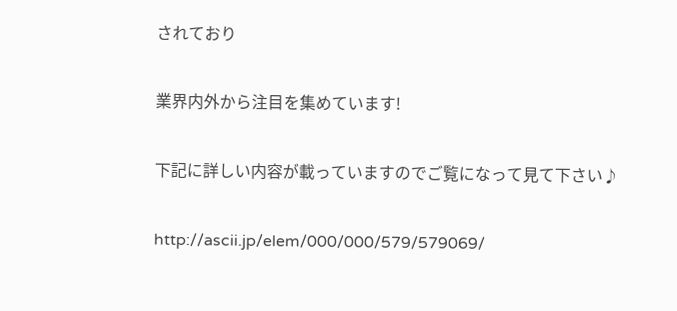されており

業界内外から注目を集めています!

下記に詳しい内容が載っていますのでご覧になって見て下さい♪

http://ascii.jp/elem/000/000/579/579069/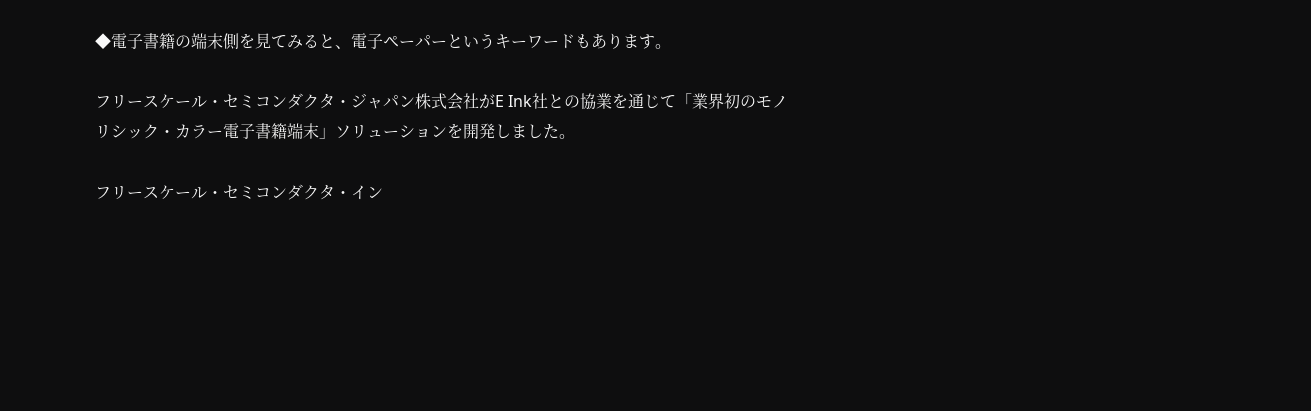◆電子書籍の端末側を見てみると、電子ペーパーというキーワードもあります。

フリースケール・セミコンダクタ・ジャパン株式会社がE Ink社との協業を通じて「業界初のモノリシック・カラー電子書籍端末」ソリューションを開発しました。

フリースケール・セミコンダクタ・イン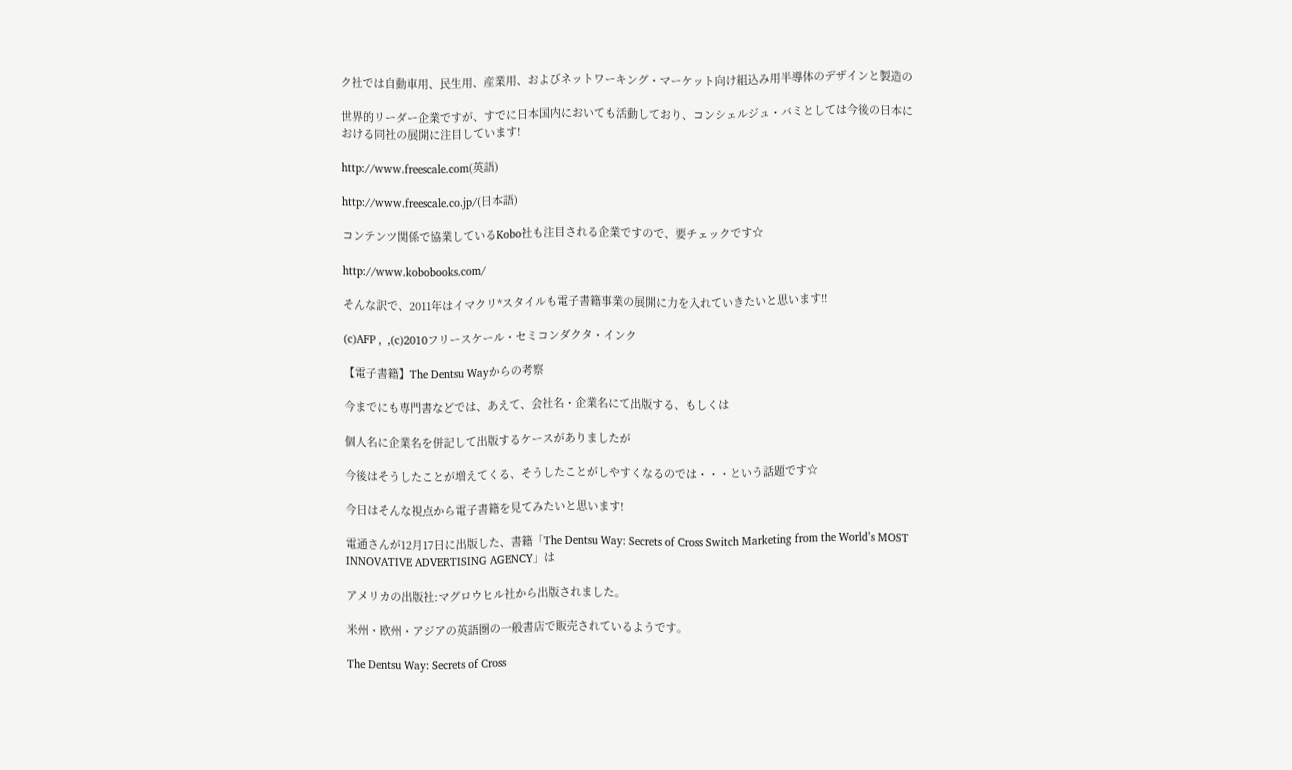ク社では自動車用、民生用、産業用、およびネットワーキング・マーケット向け組込み用半導体のデザインと製造の

世界的リーダー企業ですが、すでに日本国内においても活動しており、コンシェルジュ・バミとしては今後の日本における同社の展開に注目しています!

http://www.freescale.com(英語)

http://www.freescale.co.jp/(日本語)

コンテンツ関係で協業しているKobo社も注目される企業ですので、要チェックです☆

http://www.kobobooks.com/

そんな訳で、2011年はイマクリ*スタイルも電子書籍事業の展開に力を入れていきたいと思います!!

(c)AFP ,  ,(c)2010フリースケール・セミコンダクタ・インク

【電子書籍】The Dentsu Wayからの考察

今までにも専門書などでは、あえて、会社名・企業名にて出版する、もしくは

個人名に企業名を併記して出版するケースがありましたが

今後はそうしたことが増えてくる、そうしたことがしやすくなるのでは・・・という話題です☆

今日はそんな視点から電子書籍を見てみたいと思います!

電通さんが12月17日に出版した、書籍「The Dentsu Way: Secrets of Cross Switch Marketing from the World’s MOST INNOVATIVE ADVERTISING AGENCY」は

アメリカの出版社:マグロウヒル社から出版されました。

米州・欧州・アジアの英語圏の一般書店で販売されているようです。

The Dentsu Way: Secrets of Cross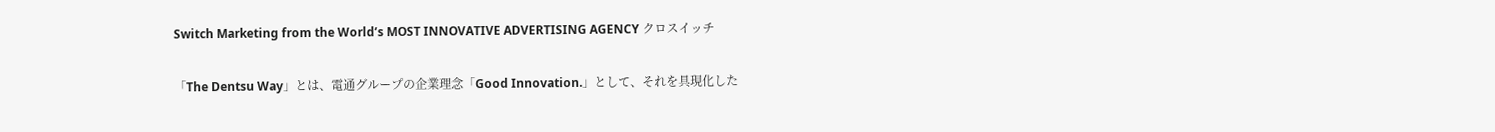Switch Marketing from the World’s MOST INNOVATIVE ADVERTISING AGENCY クロスイッチ

「The Dentsu Way」とは、電通グループの企業理念「Good Innovation.」として、それを具現化した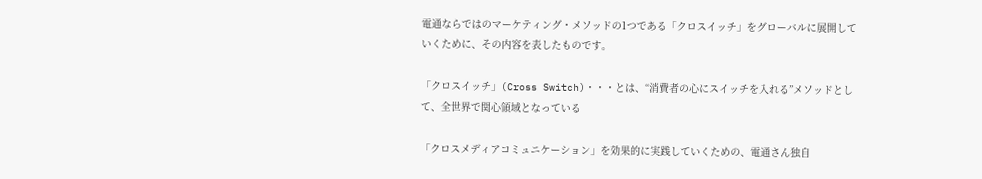電通ならではのマーケティング・メソッドの1つである「クロスイッチ」をグローバルに展開していくために、その内容を表したものです。

「クロスイッチ」(Cross Switch)・・・とは、“消費者の心にスイッチを入れる”メソッドとして、全世界で関心領域となっている

「クロスメディアコミュニケーション」を効果的に実践していくための、電通さん独自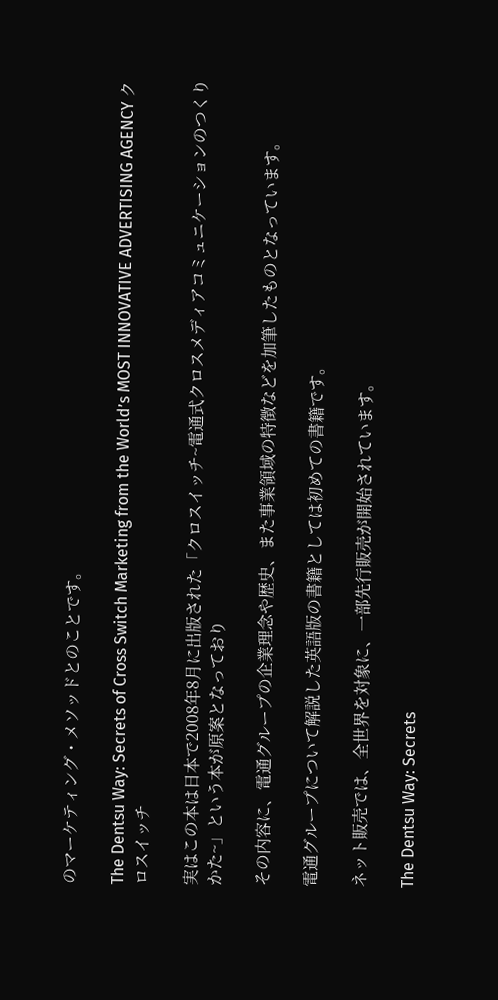のマーケティング・メソッドとのことです。

The Dentsu Way: Secrets of Cross Switch Marketing from the World’s MOST INNOVATIVE ADVERTISING AGENCY クロスイッチ

実はこの本は日本で2008年8月に出版された「クロスイッチ~電通式クロスメディアコミュニケーションのつくりかた~」という本が原案となっており

その内容に、電通グループの企業理念や歴史、また事業領域の特徴などを加筆したものとなっています。

電通グループについて解説した英語版の書籍としては初めての書籍です。

ネット販売では、全世界を対象に、一部先行販売が開始されています。

The Dentsu Way: Secrets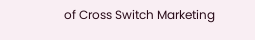of Cross Switch Marketing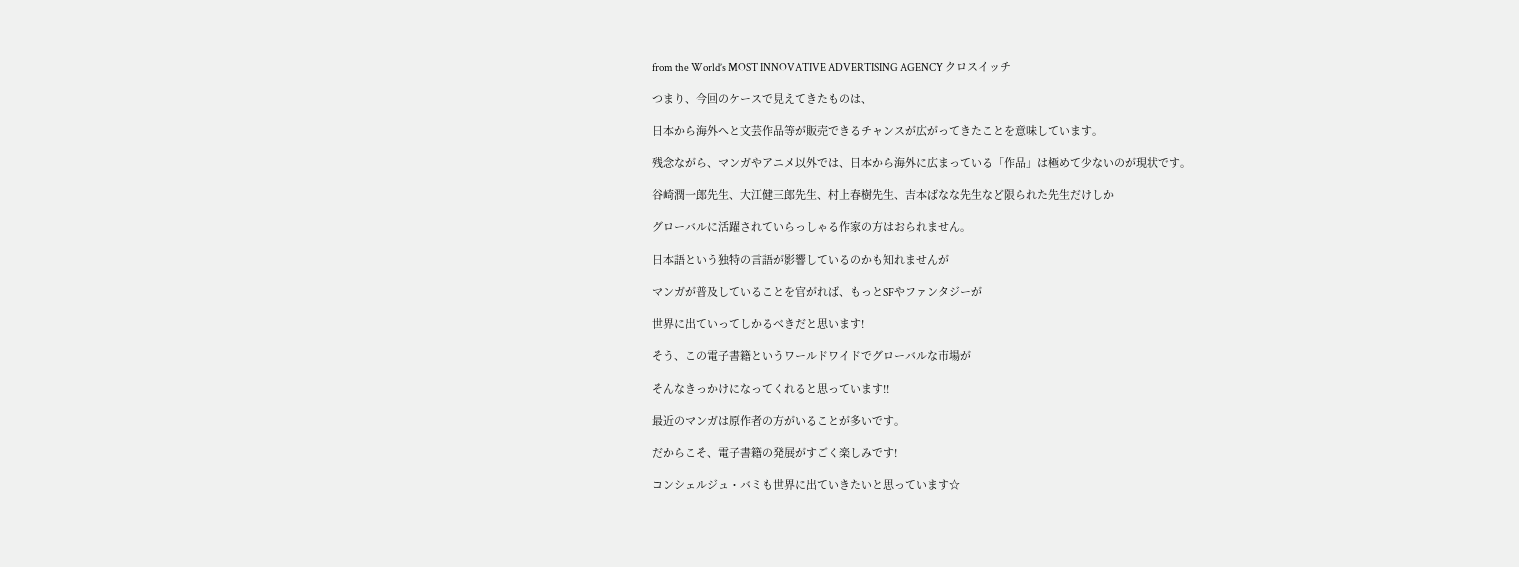from the World’s MOST INNOVATIVE ADVERTISING AGENCY クロスイッチ

つまり、今回のケースで見えてきたものは、

日本から海外へと文芸作品等が販売できるチャンスが広がってきたことを意味しています。

残念ながら、マンガやアニメ以外では、日本から海外に広まっている「作品」は極めて少ないのが現状です。

谷崎潤一郎先生、大江健三郎先生、村上春樹先生、吉本ばなな先生など限られた先生だけしか

グローバルに活躍されていらっしゃる作家の方はおられません。

日本語という独特の言語が影響しているのかも知れませんが

マンガが普及していることを官がれば、もっとSFやファンタジーが

世界に出ていってしかるべきだと思います!

そう、この電子書籍というワールドワイドでグローバルな市場が

そんなきっかけになってくれると思っています!!

最近のマンガは原作者の方がいることが多いです。

だからこそ、電子書籍の発展がすごく楽しみです!

コンシェルジュ・バミも世界に出ていきたいと思っています☆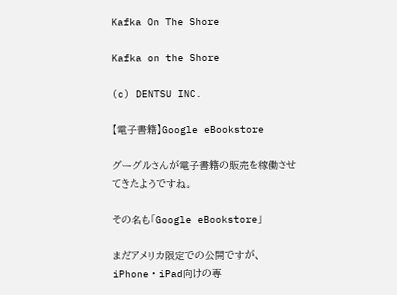Kafka On The Shore

Kafka on the Shore

(c) DENTSU INC.

【電子書籍】Google eBookstore

グーグルさんが電子書籍の販売を稼働させてきたようですね。

その名も「Google eBookstore」

まだアメリカ限定での公開ですが、iPhone・iPad向けの専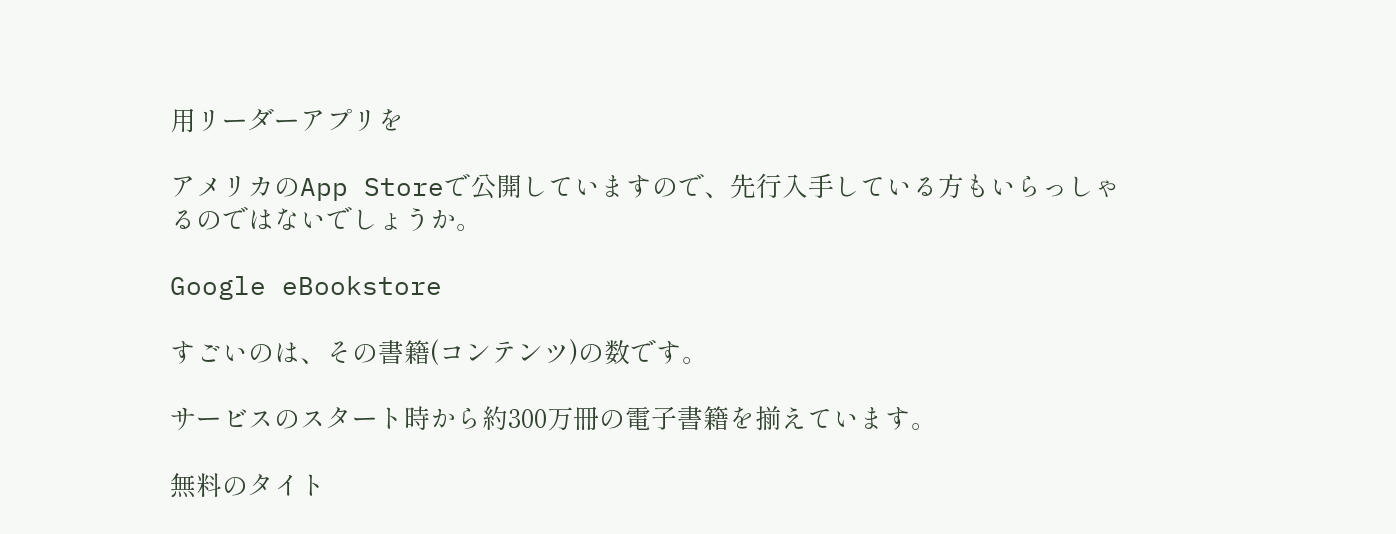用リーダーアプリを

アメリカのApp Storeで公開していますので、先行入手している方もいらっしゃるのではないでしょうか。

Google eBookstore

すごいのは、その書籍(コンテンツ)の数です。

サービスのスタート時から約300万冊の電子書籍を揃えています。

無料のタイト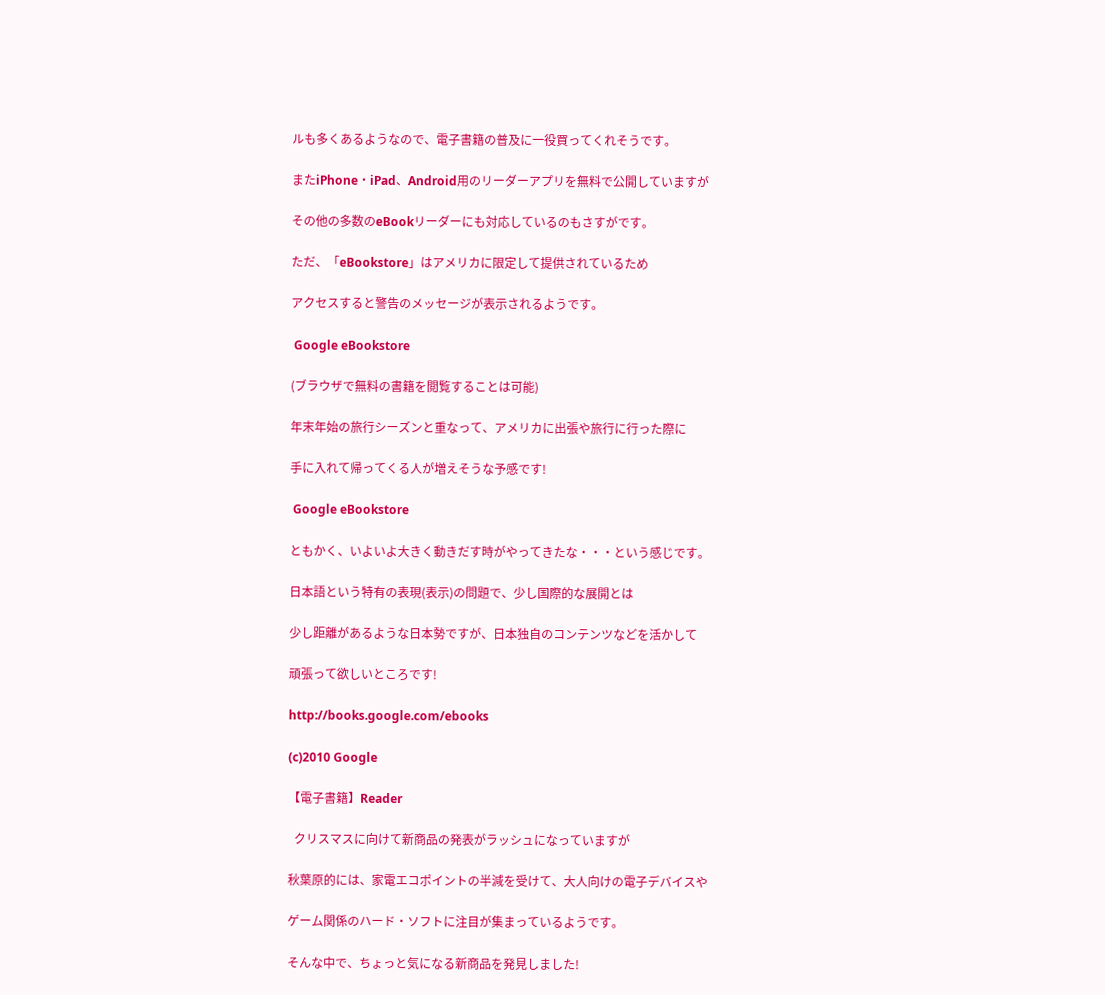ルも多くあるようなので、電子書籍の普及に一役買ってくれそうです。

またiPhone・iPad、Android用のリーダーアプリを無料で公開していますが

その他の多数のeBookリーダーにも対応しているのもさすがです。

ただ、「eBookstore」はアメリカに限定して提供されているため

アクセスすると警告のメッセージが表示されるようです。

 Google eBookstore

(ブラウザで無料の書籍を閲覧することは可能)

年末年始の旅行シーズンと重なって、アメリカに出張や旅行に行った際に

手に入れて帰ってくる人が増えそうな予感です!

 Google eBookstore

ともかく、いよいよ大きく動きだす時がやってきたな・・・という感じです。

日本語という特有の表現(表示)の問題で、少し国際的な展開とは

少し距離があるような日本勢ですが、日本独自のコンテンツなどを活かして

頑張って欲しいところです!

http://books.google.com/ebooks

(c)2010 Google

【電子書籍】Reader

  クリスマスに向けて新商品の発表がラッシュになっていますが

秋葉原的には、家電エコポイントの半減を受けて、大人向けの電子デバイスや

ゲーム関係のハード・ソフトに注目が集まっているようです。

そんな中で、ちょっと気になる新商品を発見しました!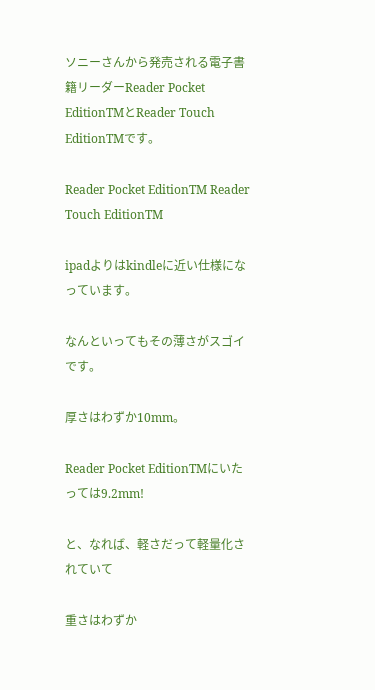ソニーさんから発売される電子書籍リーダーReader Pocket EditionTMとReader Touch EditionTMです。

Reader Pocket EditionTM Reader Touch EditionTM

ipadよりはkindleに近い仕様になっています。

なんといってもその薄さがスゴイです。

厚さはわずか10mm。

Reader Pocket EditionTMにいたっては9.2mm!

と、なれば、軽さだって軽量化されていて

重さはわずか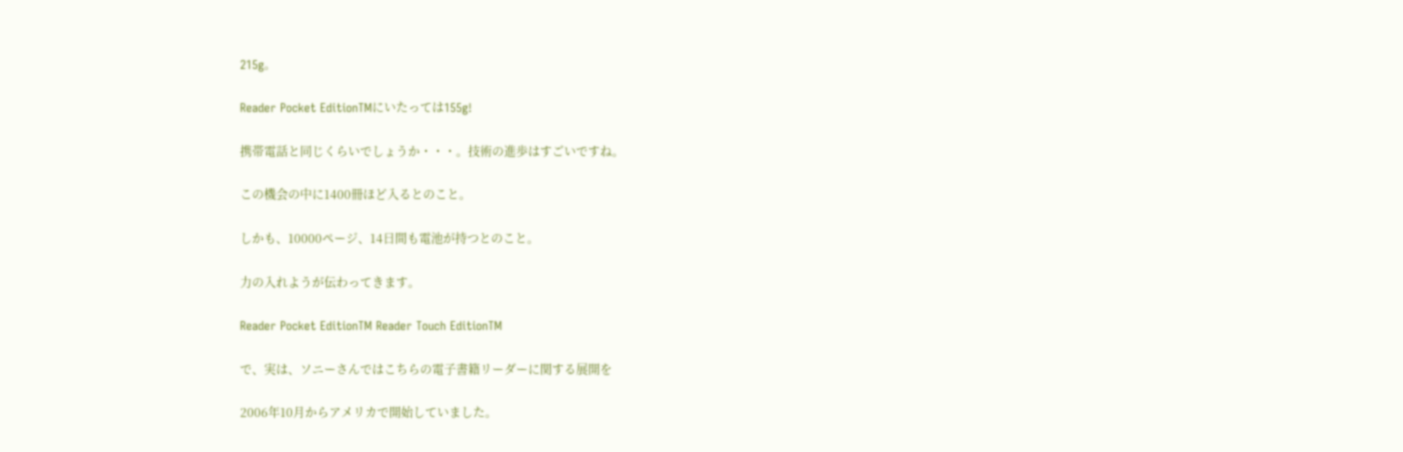215g。

Reader Pocket EditionTMにいたっては155g!

携帯電話と同じくらいでしょうか・・・。技術の進歩はすごいですね。

この機会の中に1400冊ほど入るとのこと。

しかも、10000ページ、14日間も電池が持つとのこと。

力の入れようが伝わってきます。

Reader Pocket EditionTM Reader Touch EditionTM

で、実は、ソニーさんではこちらの電子書籍リーダーに関する展開を

2006年10月からアメリカで開始していました。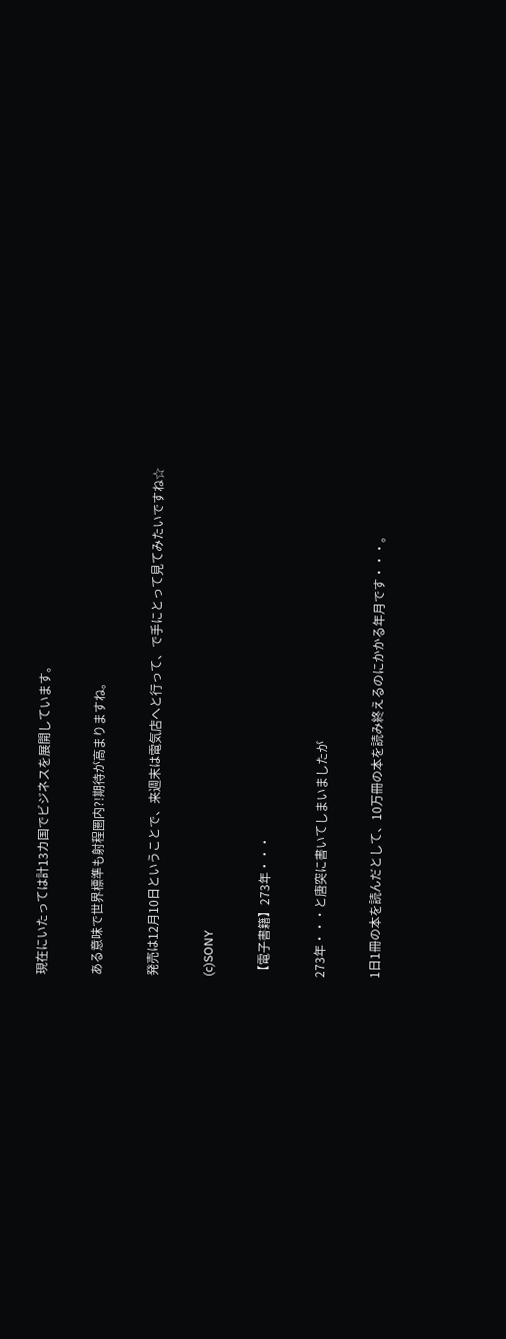現在にいたっては計13カ国でビジネスを展開しています。

ある意味で世界標準も射程圏内?!期待が高まりますね。

発売は12月10日ということで、来週末は電気店へと行って、で手にとって見てみたいですね☆

(c)SONY

【電子書籍】273年・・・

273年・・・と唐突に書いてしまいましたが

1日1冊の本を読んだとして、10万冊の本を読み終えるのにかかる年月です・・・。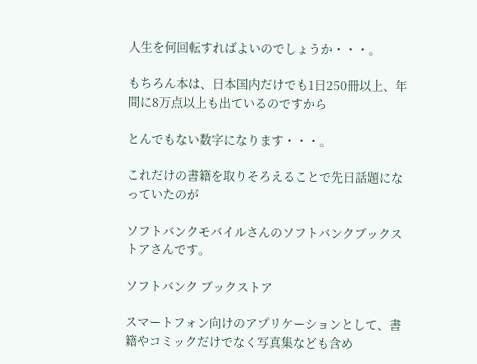人生を何回転すればよいのでしょうか・・・。

もちろん本は、日本国内だけでも1日250冊以上、年間に8万点以上も出ているのですから

とんでもない数字になります・・・。

これだけの書籍を取りそろえることで先日話題になっていたのが

ソフトバンクモバイルさんのソフトバンクブックストアさんです。

ソフトバンク ブックストア

スマートフォン向けのアプリケーションとして、書籍やコミックだけでなく写真集なども含め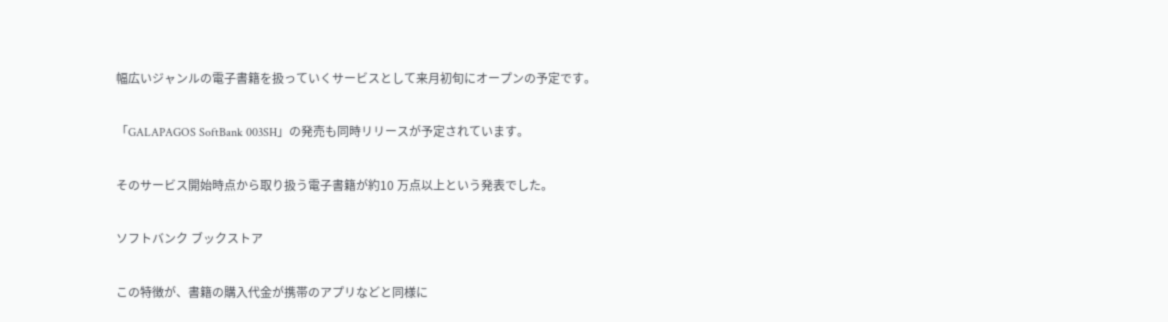幅広いジャンルの電子書籍を扱っていくサービスとして来月初旬にオープンの予定です。

「GALAPAGOS SoftBank 003SH」の発売も同時リリースが予定されています。

そのサービス開始時点から取り扱う電子書籍が約10 万点以上という発表でした。

ソフトバンク ブックストア

この特徴が、書籍の購入代金が携帯のアプリなどと同様に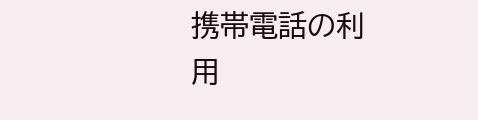携帯電話の利用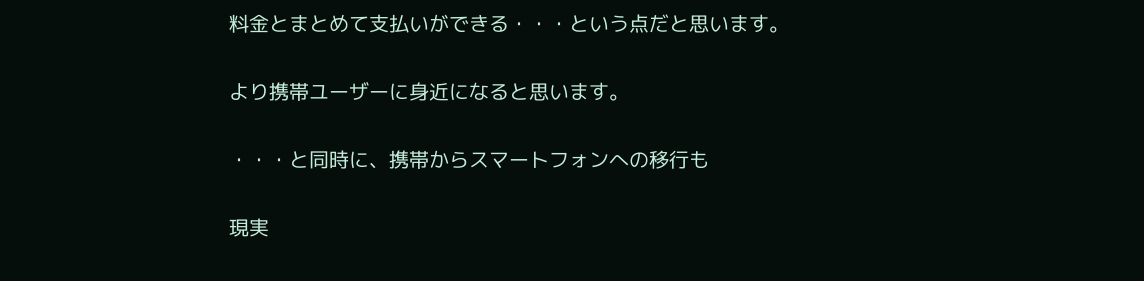料金とまとめて支払いができる・・・という点だと思います。

より携帯ユーザーに身近になると思います。

・・・と同時に、携帯からスマートフォンへの移行も

現実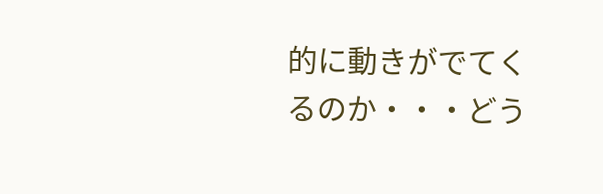的に動きがでてくるのか・・・どう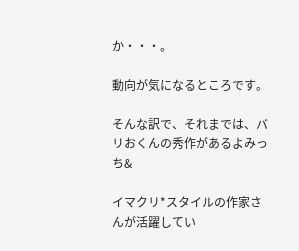か・・・。

動向が気になるところです。

そんな訳で、それまでは、バリおくんの秀作があるよみっち&

イマクリ*スタイルの作家さんが活躍してい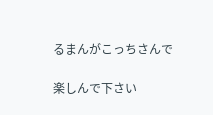るまんがこっちさんで

楽しんで下さい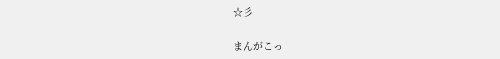☆彡

まんがこっ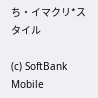ち・イマクリ*スタイル

(c) SoftBank Mobile